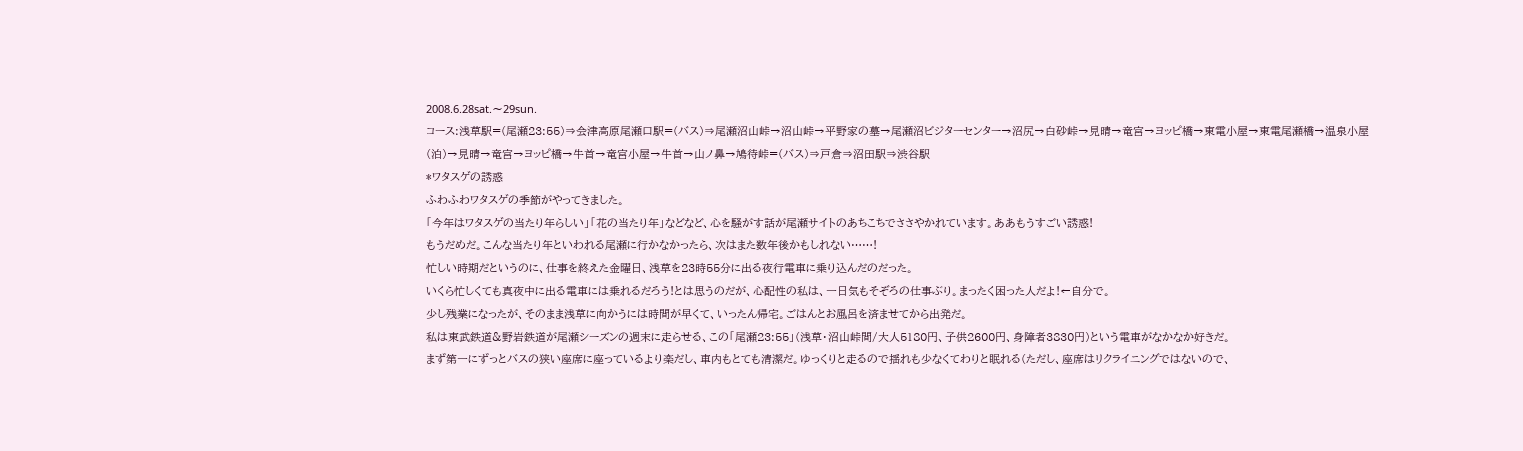2008.6.28sat.〜29sun.
コース:浅草駅=(尾瀬23:55)⇒会津高原尾瀬口駅=(バス)⇒尾瀬沼山峠→沼山峠→平野家の墓→尾瀬沼ビジターセンター→沼尻→白砂峠→見晴→竜宮→ヨッピ橋→東電小屋→東電尾瀬橋→温泉小屋(泊)→見晴→竜宮→ヨッピ橋→牛首→竜宮小屋→牛首→山ノ鼻→鳩待峠=(バス)⇒戸倉⇒沼田駅⇒渋谷駅
*ワタスゲの誘惑
ふわふわワタスゲの季節がやってきました。
「今年はワタスゲの当たり年らしい」「花の当たり年」などなど、心を騒がす話が尾瀬サイトのあちこちでささやかれています。ああもうすごい誘惑!
もうだめだ。こんな当たり年といわれる尾瀬に行かなかったら、次はまた数年後かもしれない……!
忙しい時期だというのに、仕事を終えた金曜日、浅草を23時55分に出る夜行電車に乗り込んだのだった。
いくら忙しくても真夜中に出る電車には乗れるだろう!とは思うのだが、心配性の私は、一日気もそぞろの仕事ぶり。まったく困った人だよ!←自分で。
少し残業になったが、そのまま浅草に向かうには時間が早くて、いったん帰宅。ごはんとお風呂を済ませてから出発だ。
私は東武鉄道&野岩鉄道が尾瀬シーズンの週末に走らせる、この「尾瀬23:55」(浅草・沼山峠間/大人5180円、子供2600円、身障者3830円)という電車がなかなか好きだ。
まず第一にずっとバスの狭い座席に座っているより楽だし、車内もとても清潔だ。ゆっくりと走るので揺れも少なくてわりと眠れる(ただし、座席はリクライニングではないので、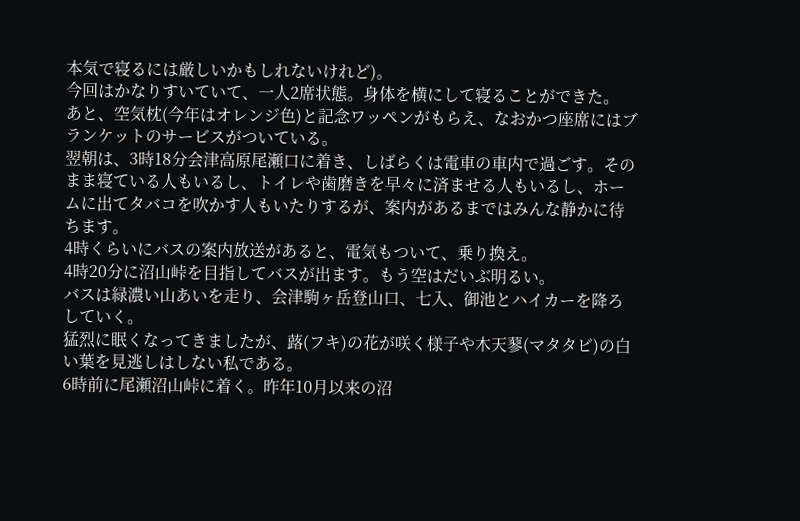本気で寝るには厳しいかもしれないけれど)。
今回はかなりすいていて、一人2席状態。身体を横にして寝ることができた。
あと、空気枕(今年はオレンジ色)と記念ワッペンがもらえ、なおかつ座席にはブランケットのサービスがついている。
翌朝は、3時18分会津高原尾瀬口に着き、しばらくは電車の車内で過ごす。そのまま寝ている人もいるし、トイレや歯磨きを早々に済ませる人もいるし、ホームに出てタバコを吹かす人もいたりするが、案内があるまではみんな静かに待ちます。
4時くらいにバスの案内放送があると、電気もついて、乗り換え。
4時20分に沼山峠を目指してバスが出ます。もう空はだいぶ明るい。
バスは緑濃い山あいを走り、会津駒ヶ岳登山口、七入、御池とハイカーを降ろしていく。
猛烈に眠くなってきましたが、蕗(フキ)の花が咲く様子や木天蓼(マタタビ)の白い葉を見逃しはしない私である。
6時前に尾瀬沼山峠に着く。昨年10月以来の沼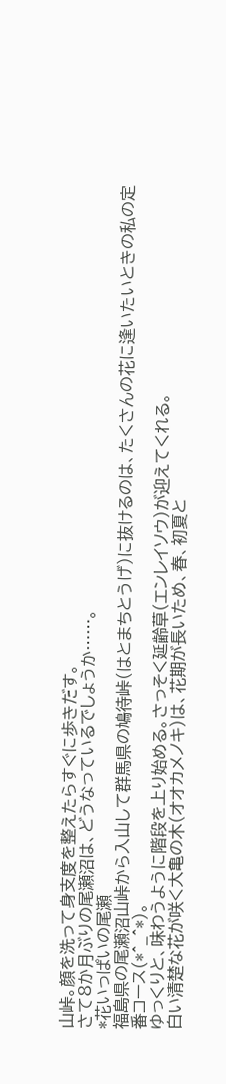山峠。顔を洗って身支度を整えたらすぐに歩きだす。
さて8か月ぶりの尾瀬沼は、どうなっているでしょうか……。
*花いっぱいの尾瀬
福島県の尾瀬沼山峠から入山して群馬県の鳩待峠(はとまちとうげ)に抜けるのは、たくさんの花に逢いたいときの私の定番コース(*^_^*)。
ゆっくりと、味わうように階段を上り始める。さっそく延齢草(エンレイソウ)が迎えてくれる。
白い清楚な花が咲く大亀の木(オオカメノキ)は、花期が長いため、春、初夏と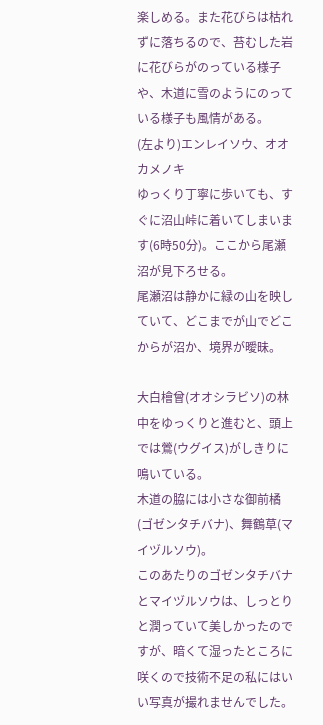楽しめる。また花びらは枯れずに落ちるので、苔むした岩に花びらがのっている様子や、木道に雪のようにのっている様子も風情がある。
(左より)エンレイソウ、オオカメノキ
ゆっくり丁寧に歩いても、すぐに沼山峠に着いてしまいます(6時50分)。ここから尾瀬沼が見下ろせる。
尾瀬沼は静かに緑の山を映していて、どこまでが山でどこからが沼か、境界が曖昧。

大白檜曾(オオシラビソ)の林中をゆっくりと進むと、頭上では鶯(ウグイス)がしきりに鳴いている。
木道の脇には小さな御前橘(ゴゼンタチバナ)、舞鶴草(マイヅルソウ)。
このあたりのゴゼンタチバナとマイヅルソウは、しっとりと潤っていて美しかったのですが、暗くて湿ったところに咲くので技術不足の私にはいい写真が撮れませんでした。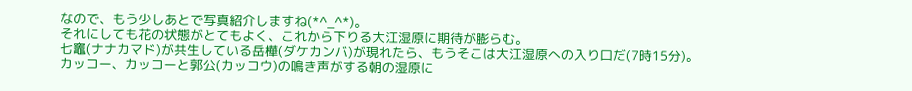なので、もう少しあとで写真紹介しますね(*^_^*)。
それにしても花の状態がとてもよく、これから下りる大江湿原に期待が膨らむ。
七竈(ナナカマド)が共生している岳樺(ダケカンバ)が現れたら、もうそこは大江湿原への入り口だ(7時15分)。
カッコー、カッコーと郭公(カッコウ)の鳴き声がする朝の湿原に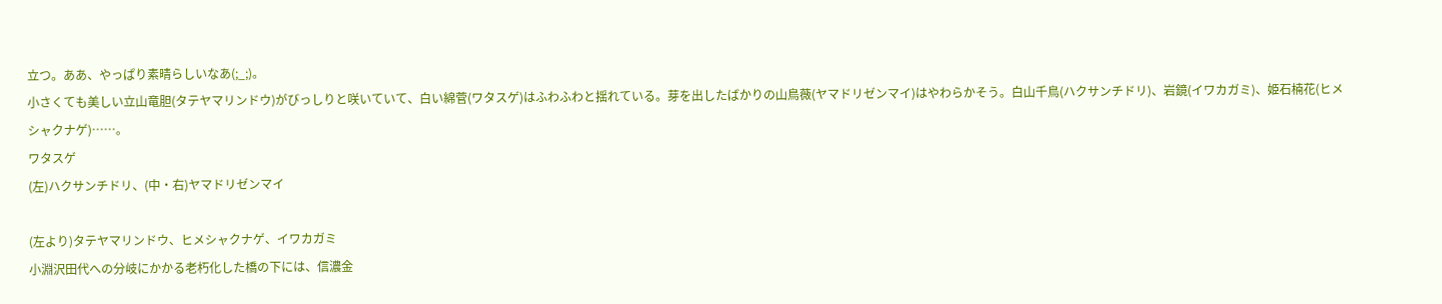立つ。ああ、やっぱり素晴らしいなあ(;_;)。
小さくても美しい立山竜胆(タテヤマリンドウ)がびっしりと咲いていて、白い綿菅(ワタスゲ)はふわふわと揺れている。芽を出したばかりの山鳥薇(ヤマドリゼンマイ)はやわらかそう。白山千鳥(ハクサンチドリ)、岩鏡(イワカガミ)、姫石楠花(ヒメシャクナゲ)……。
ワタスゲ
(左)ハクサンチドリ、(中・右)ヤマドリゼンマイ

(左より)タテヤマリンドウ、ヒメシャクナゲ、イワカガミ
小淵沢田代への分岐にかかる老朽化した橋の下には、信濃金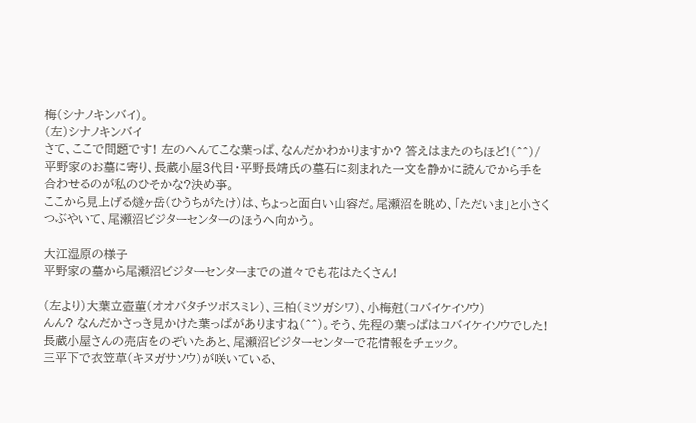梅(シナノキンバイ)。
(左)シナノキンバイ
さて、ここで問題です! 左のへんてこな葉っぱ、なんだかわかりますか? 答えはまたのちほど!(^^)/
平野家のお墓に寄り、長蔵小屋3代目・平野長靖氏の墓石に刻まれた一文を静かに読んでから手を合わせるのが私のひそかな?決め亊。
ここから見上げる燧ヶ岳(ひうちがたけ)は、ちょっと面白い山容だ。尾瀬沼を眺め、「ただいま」と小さくつぶやいて、尾瀬沼ビジターセンターのほうへ向かう。

大江湿原の様子
平野家の墓から尾瀬沼ビジターセンターまでの道々でも花はたくさん!

(左より)大葉立壺菫(オオバタチツボスミレ)、三柏(ミツガシワ)、小梅尅(コバイケイソウ)
んん? なんだかさっき見かけた葉っぱがありますね(^^)。そう、先程の葉っぱはコバイケイソウでした!
長蔵小屋さんの売店をのぞいたあと、尾瀬沼ビジターセンターで花情報をチェック。
三平下で衣笠草(キヌガサソウ)が咲いている、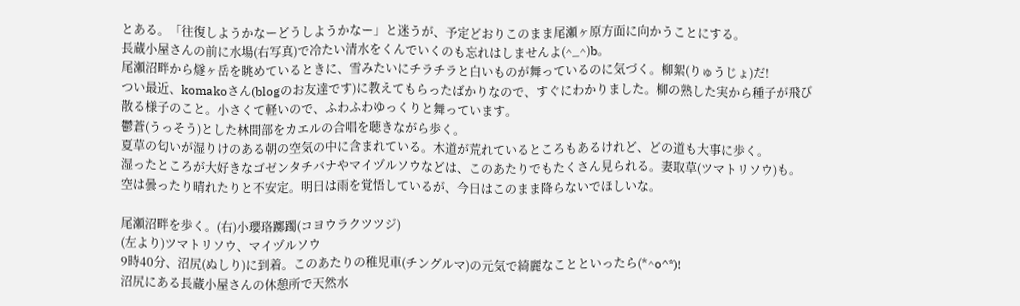とある。「往復しようかなーどうしようかなー」と迷うが、予定どおりこのまま尾瀬ヶ原方面に向かうことにする。
長蔵小屋さんの前に水場(右写真)で冷たい清水をくんでいくのも忘れはしませんよ(^_^)b。
尾瀬沼畔から燧ヶ岳を眺めているときに、雪みたいにチラチラと白いものが舞っているのに気づく。柳絮(りゅうじょ)だ!
つい最近、komakoさん(blogのお友達です)に教えてもらったばかりなので、すぐにわかりました。柳の熟した実から種子が飛び散る様子のこと。小さくて軽いので、ふわふわゆっくりと舞っています。
鬱蒼(うっそう)とした林間部をカエルの合唱を聴きながら歩く。
夏草の匂いが湿りけのある朝の空気の中に含まれている。木道が荒れているところもあるけれど、どの道も大事に歩く。
湿ったところが大好きなゴゼンタチバナやマイヅルソウなどは、このあたりでもたくさん見られる。妻取草(ツマトリソウ)も。
空は曇ったり晴れたりと不安定。明日は雨を覚悟しているが、今日はこのまま降らないでほしいな。

尾瀬沼畔を歩く。(右)小瓔珞躑躅(コヨウラクツツジ)
(左より)ツマトリソウ、マイヅルソウ
9時40分、沼尻(ぬしり)に到着。このあたりの稚児車(チングルマ)の元気で綺麗なことといったら(*^o^*)!
沼尻にある長蔵小屋さんの休憩所で天然水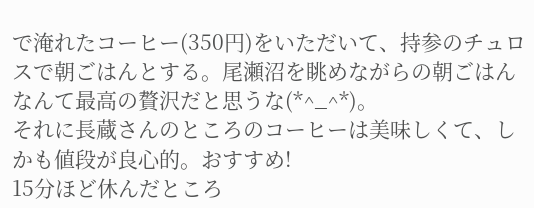で淹れたコーヒー(350円)をいただいて、持参のチュロスで朝ごはんとする。尾瀬沼を眺めながらの朝ごはんなんて最高の贅沢だと思うな(*^_^*)。
それに長蔵さんのところのコーヒーは美味しくて、しかも値段が良心的。おすすめ!
15分ほど休んだところ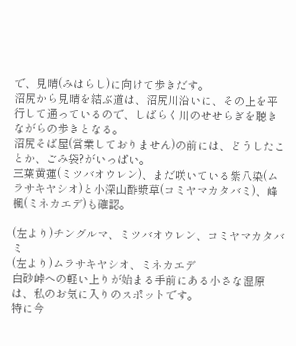で、見晴(みはらし)に向けて歩きだす。
沼尻から見晴を結ぶ道は、沼尻川沿いに、その上を平行して通っているので、しばらく川のせせらぎを聴きながらの歩きとなる。
沼尻そば屋(営業しておりません)の前には、どうしたことか、ごみ袋?がいっぱい。
三葉黄蓮(ミツバオウレン)、まだ咲いている紫八染(ムラサキヤシオ)と小深山酢漿草(コミヤマカタバミ)、峰楓(ミネカエデ)も確認。

(左より)チングルマ、ミツバオウレン、コミヤマカタバミ
(左より)ムラサキヤシオ、ミネカエデ
白砂峠への軽い上りが始まる手前にある小さな湿原は、私のお気に入りのスポットです。
特に今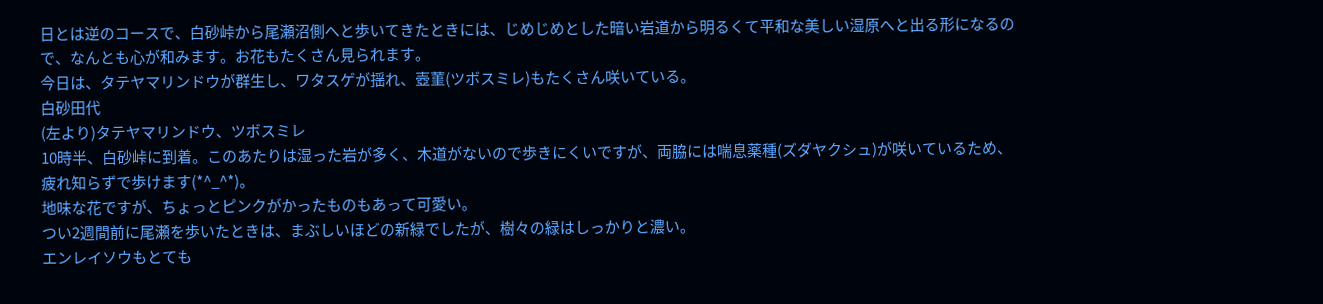日とは逆のコースで、白砂峠から尾瀬沼側へと歩いてきたときには、じめじめとした暗い岩道から明るくて平和な美しい湿原へと出る形になるので、なんとも心が和みます。お花もたくさん見られます。
今日は、タテヤマリンドウが群生し、ワタスゲが揺れ、壺菫(ツボスミレ)もたくさん咲いている。
白砂田代
(左より)タテヤマリンドウ、ツボスミレ
10時半、白砂峠に到着。このあたりは湿った岩が多く、木道がないので歩きにくいですが、両脇には喘息薬種(ズダヤクシュ)が咲いているため、疲れ知らずで歩けます(*^_^*)。
地味な花ですが、ちょっとピンクがかったものもあって可愛い。
つい2週間前に尾瀬を歩いたときは、まぶしいほどの新緑でしたが、樹々の緑はしっかりと濃い。
エンレイソウもとても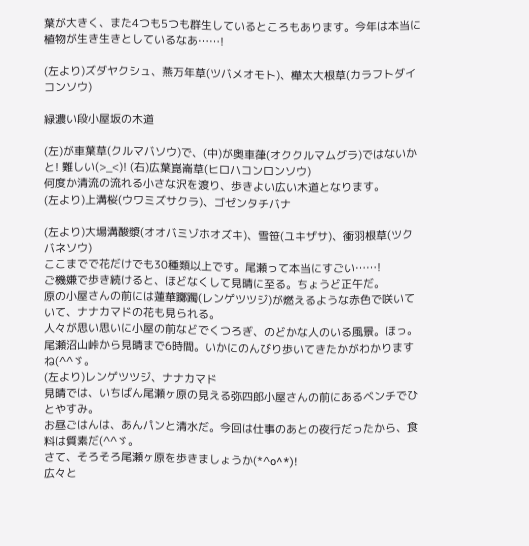葉が大きく、また4つも5つも群生しているところもあります。今年は本当に植物が生き生きとしているなあ……!

(左より)ズダヤクシュ、燕万年草(ツバメオモト)、樺太大根草(カラフトダイコンソウ)

緑濃い段小屋坂の木道

(左)が車葉草(クルマバソウ)で、(中)が奥車葎(オククルマムグラ)ではないかと! 難しい(>_<)! (右)広葉崑崙草(ヒロハコンロンソウ)
何度か清流の流れる小さな沢を渡り、歩きよい広い木道となります。
(左より)上溝桜(ウワミズサクラ)、ゴゼンタチバナ

(左より)大場溝酸漿(オオバミゾホオズキ)、雪笹(ユキザサ)、衝羽根草(ツクバネソウ)
ここまでで花だけでも30種類以上です。尾瀬って本当にすごい……!
ご機嫌で歩き続けると、ほどなくして見晴に至る。ちょうど正午だ。
原の小屋さんの前には蓮華躑躅(レンゲツツジ)が燃えるような赤色で咲いていて、ナナカマドの花も見られる。
人々が思い思いに小屋の前などでくつろぎ、のどかな人のいる風景。ほっ。
尾瀬沼山峠から見晴まで6時間。いかにのんびり歩いてきたかがわかりますね(^^ゞ。
(左より)レンゲツツジ、ナナカマド
見晴では、いちばん尾瀬ヶ原の見える弥四郎小屋さんの前にあるベンチでひとやすみ。
お昼ごはんは、あんパンと清水だ。今回は仕事のあとの夜行だったから、食料は質素だ(^^ゞ。
さて、そろそろ尾瀬ヶ原を歩きましょうか(*^o^*)!
広々と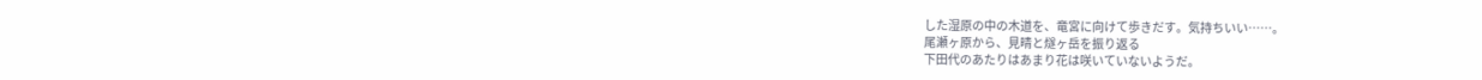した湿原の中の木道を、竜宮に向けて歩きだす。気持ちいい……。
尾瀬ヶ原から、見晴と燧ヶ岳を振り返る
下田代のあたりはあまり花は咲いていないようだ。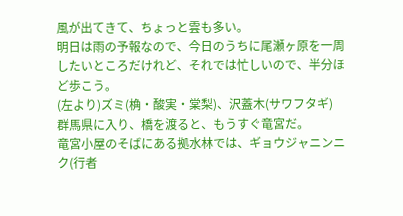風が出てきて、ちょっと雲も多い。
明日は雨の予報なので、今日のうちに尾瀬ヶ原を一周したいところだけれど、それでは忙しいので、半分ほど歩こう。
(左より)ズミ(桷・酸実・棠梨)、沢蓋木(サワフタギ)
群馬県に入り、橋を渡ると、もうすぐ竜宮だ。
竜宮小屋のそばにある拠水林では、ギョウジャニンニク(行者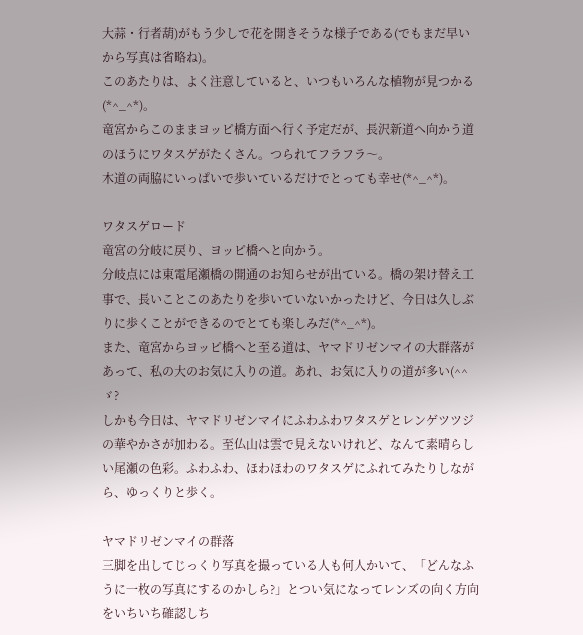大蒜・行者葫)がもう少しで花を開きそうな様子である(でもまだ早いから写真は省略ね)。
このあたりは、よく注意していると、いつもいろんな植物が見つかる(*^_^*)。
竜宮からこのままヨッピ橋方面へ行く予定だが、長沢新道へ向かう道のほうにワタスゲがたくさん。つられてフラフラ〜。
木道の両脇にいっぱいで歩いているだけでとっても幸せ(*^_^*)。

ワタスゲロード
竜宮の分岐に戻り、ヨッピ橋へと向かう。
分岐点には東電尾瀬橋の開通のお知らせが出ている。橋の架け替え工事で、長いことこのあたりを歩いていないかったけど、今日は久しぶりに歩くことができるのでとても楽しみだ(*^_^*)。
また、竜宮からヨッピ橋へと至る道は、ヤマドリゼンマイの大群落があって、私の大のお気に入りの道。あれ、お気に入りの道が多い(^^ゞ?
しかも今日は、ヤマドリゼンマイにふわふわワタスゲとレンゲツツジの華やかさが加わる。至仏山は雲で見えないけれど、なんて素晴らしい尾瀬の色彩。ふわふわ、ほわほわのワタスゲにふれてみたりしながら、ゆっくりと歩く。

ヤマドリゼンマイの群落
三脚を出してじっくり写真を撮っている人も何人かいて、「どんなふうに一枚の写真にするのかしら?」とつい気になってレンズの向く方向をいちいち確認しち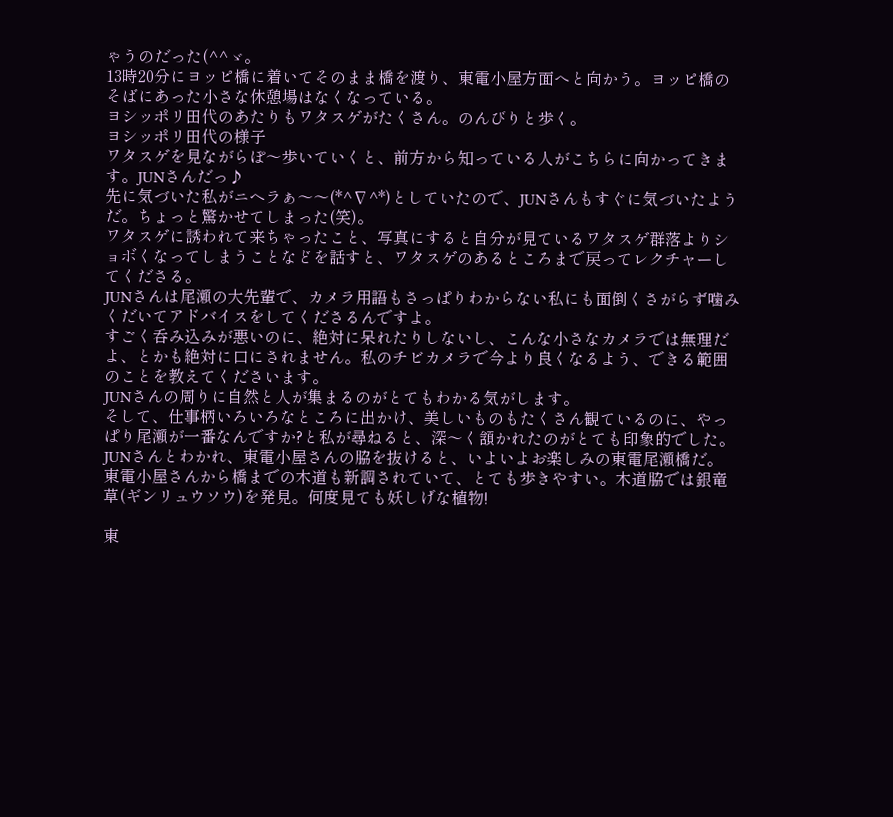ゃうのだった(^^ゞ。
13時20分にヨッピ橋に着いてそのまま橋を渡り、東電小屋方面へと向かう。ヨッピ橋のそばにあった小さな休憩場はなくなっている。
ヨシッポリ田代のあたりもワタスゲがたくさん。のんびりと歩く。
ヨシッポリ田代の様子
ワタスゲを見ながらぽ〜歩いていくと、前方から知っている人がこちらに向かってきます。JUNさんだっ♪
先に気づいた私がニヘラぁ〜〜(*^∇^*)としていたので、JUNさんもすぐに気づいたようだ。ちょっと驚かせてしまった(笑)。
ワタスゲに誘われて来ちゃったこと、写真にすると自分が見ているワタスゲ群落よりショボくなってしまうことなどを話すと、ワタスゲのあるところまで戻ってレクチャーしてくださる。
JUNさんは尾瀬の大先輩で、カメラ用語もさっぱりわからない私にも面倒くさがらず噛みくだいてアドバイスをしてくださるんですよ。
すごく呑み込みが悪いのに、絶対に呆れたりしないし、こんな小さなカメラでは無理だよ、とかも絶対に口にされません。私のチビカメラで今より良くなるよう、できる範囲のことを教えてくださいます。
JUNさんの周りに自然と人が集まるのがとてもわかる気がします。
そして、仕事柄いろいろなところに出かけ、美しいものもたくさん観ているのに、やっぱり尾瀬が一番なんですか?と私が尋ねると、深〜く頷かれたのがとても印象的でした。
JUNさんとわかれ、東電小屋さんの脇を抜けると、いよいよお楽しみの東電尾瀬橋だ。
東電小屋さんから橋までの木道も新調されていて、とても歩きやすい。木道脇では銀竜草(ギンリュウソウ)を発見。何度見ても妖しげな植物!

東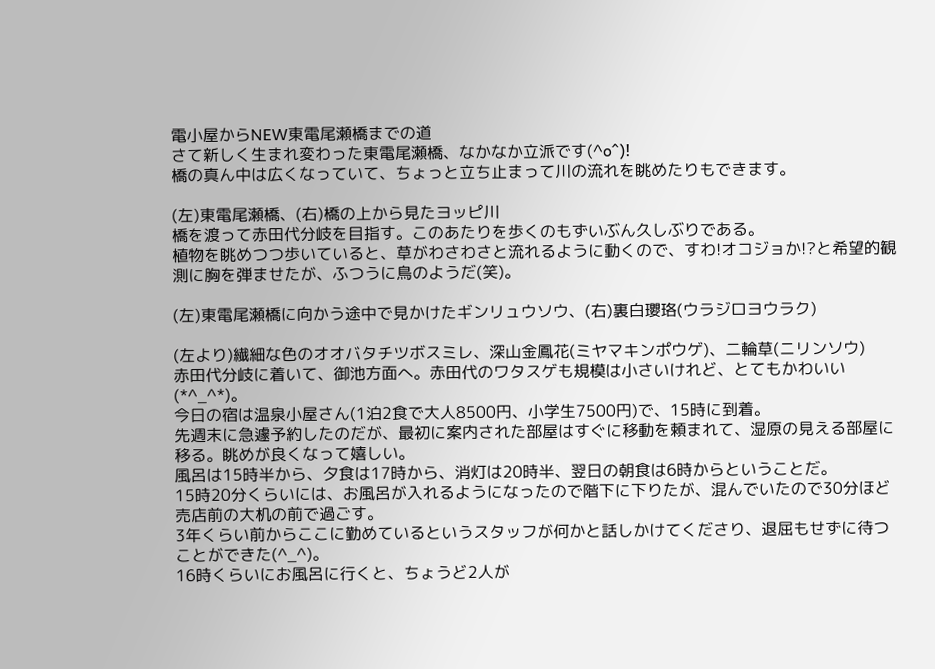電小屋からNEW東電尾瀬橋までの道
さて新しく生まれ変わった東電尾瀬橋、なかなか立派です(^o^)!
橋の真ん中は広くなっていて、ちょっと立ち止まって川の流れを眺めたりもできます。

(左)東電尾瀬橋、(右)橋の上から見たヨッピ川
橋を渡って赤田代分岐を目指す。このあたりを歩くのもずいぶん久しぶりである。
植物を眺めつつ歩いていると、草がわさわさと流れるように動くので、すわ!オコジョか!?と希望的観測に胸を弾ませたが、ふつうに鳥のようだ(笑)。

(左)東電尾瀬橋に向かう途中で見かけたギンリュウソウ、(右)裏白瓔珞(ウラジロヨウラク)

(左より)繊細な色のオオバタチツボスミレ、深山金鳳花(ミヤマキンポウゲ)、二輪草(ニリンソウ)
赤田代分岐に着いて、御池方面へ。赤田代のワタスゲも規模は小さいけれど、とてもかわいい(*^_^*)。
今日の宿は温泉小屋さん(1泊2食で大人8500円、小学生7500円)で、15時に到着。
先週末に急遽予約したのだが、最初に案内された部屋はすぐに移動を頼まれて、湿原の見える部屋に移る。眺めが良くなって嬉しい。
風呂は15時半から、夕食は17時から、消灯は20時半、翌日の朝食は6時からということだ。
15時20分くらいには、お風呂が入れるようになったので階下に下りたが、混んでいたので30分ほど売店前の大机の前で過ごす。
3年くらい前からここに勤めているというスタッフが何かと話しかけてくださり、退屈もせずに待つことができた(^_^)。
16時くらいにお風呂に行くと、ちょうど2人が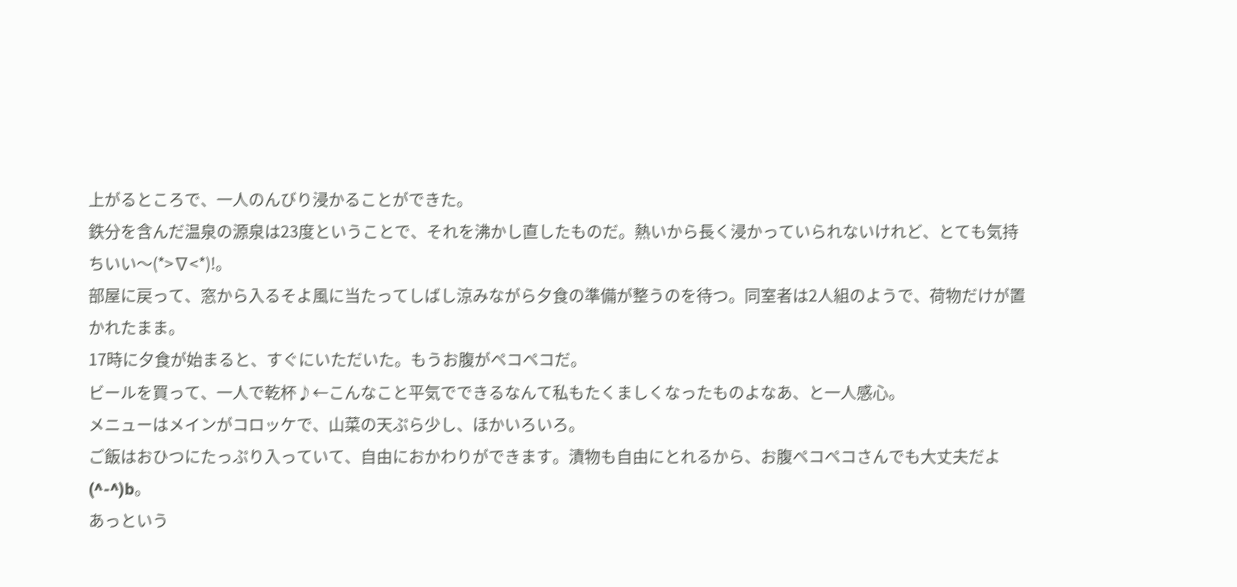上がるところで、一人のんびり浸かることができた。
鉄分を含んだ温泉の源泉は23度ということで、それを沸かし直したものだ。熱いから長く浸かっていられないけれど、とても気持ちいい〜(*>∇<*)!。
部屋に戻って、窓から入るそよ風に当たってしばし涼みながら夕食の準備が整うのを待つ。同室者は2人組のようで、荷物だけが置かれたまま。
17時に夕食が始まると、すぐにいただいた。もうお腹がペコペコだ。
ビールを買って、一人で乾杯♪←こんなこと平気でできるなんて私もたくましくなったものよなあ、と一人感心。
メニューはメインがコロッケで、山菜の天ぷら少し、ほかいろいろ。
ご飯はおひつにたっぷり入っていて、自由におかわりができます。漬物も自由にとれるから、お腹ペコペコさんでも大丈夫だよ(^-^)b。
あっという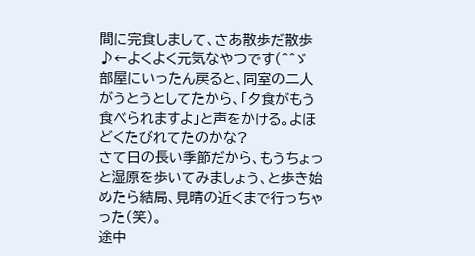間に完食しまして、さあ散歩だ散歩♪←よくよく元気なやつです(^^ゞ
部屋にいったん戻ると、同室の二人がうとうとしてたから、「夕食がもう食べられますよ」と声をかける。よほどくたびれてたのかな?
さて日の長い季節だから、もうちょっと湿原を歩いてみましょう、と歩き始めたら結局、見晴の近くまで行っちゃった(笑)。
途中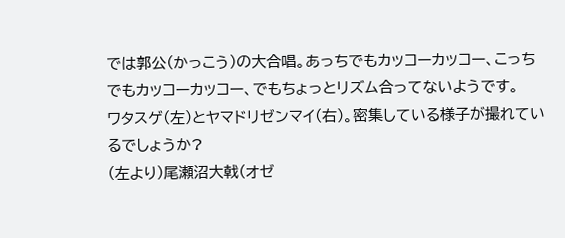では郭公(かっこう)の大合唱。あっちでもカッコーカッコー、こっちでもカッコーカッコー、でもちょっとリズム合ってないようです。
ワタスゲ(左)とヤマドリゼンマイ(右)。密集している様子が撮れているでしょうか?
(左より)尾瀬沼大戟(オゼ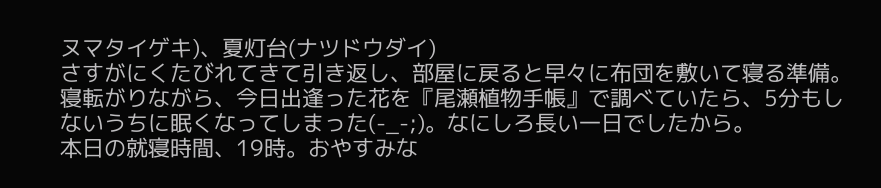ヌマタイゲキ)、夏灯台(ナツドウダイ)
さすがにくたびれてきて引き返し、部屋に戻ると早々に布団を敷いて寝る準備。
寝転がりながら、今日出逢った花を『尾瀬植物手帳』で調べていたら、5分もしないうちに眠くなってしまった(-_-;)。なにしろ長い一日でしたから。
本日の就寝時間、19時。おやすみな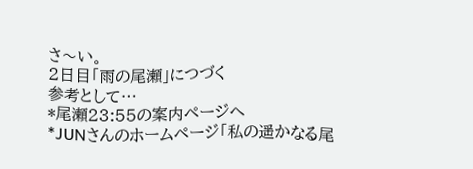さ〜い。
2日目「雨の尾瀬」につづく
参考として…
*尾瀬23:55の案内ページへ
*JUNさんのホームページ「私の遥かなる尾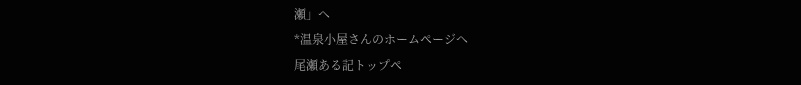瀬」へ
*温泉小屋さんのホームページへ
尾瀬ある記トップペ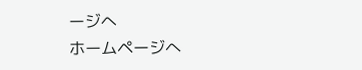ージへ
ホームページへ